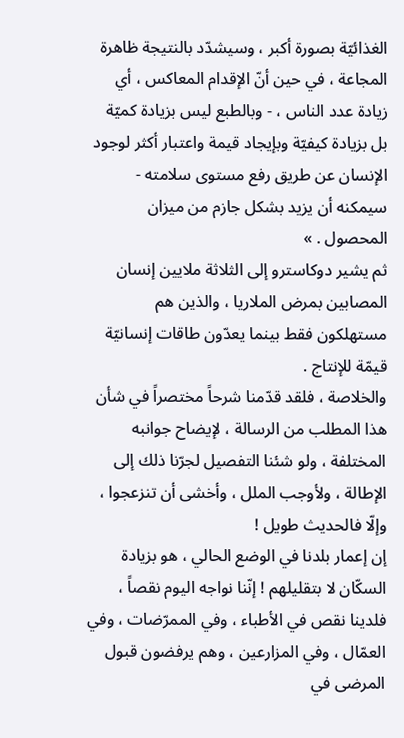الغذائيّة بصورة أكبر ، وسيشدّد بالنتيجة ظاهرة المجاعة ، في حين أنّ الإقدام المعاكس ، أي زيادة عدد الناس ، - وبالطبع ليس بزيادة كميّة بل بزيادة كيفيّة وبإيجاد قيمة واعتبار أكثر لوجود الإنسان عن طريق رفع مستوى سلامته - سيمكنه أن يزيد بشكل جازم من ميزان المحصول . »
ثم يشير دوكاسترو إلى الثلاثة ملايين إنسان المصابين بمرض الملاريا ، والذين هم مستهلكون فقط بينما يعدّون طاقات إنسانيّة قيمّة للإنتاج .
والخلاصة ، فلقد قدّمنا شرحاً مختصراً في شأن هذا المطلب من الرسالة ، لإيضاح جوانبه المختلفة ، ولو شئنا التفصيل لجرّنا ذلك إلى الإطالة ، ولأوجب الملل ، وأخشى أن تنزعجوا ، وإلّا فالحديث طويل !
إن إعمار بلدنا في الوضع الحالي ، هو بزيادة السكّان لا بتقليلهم ! إنّنا نواجه اليوم نقصاً ، فلدينا نقص في الأطباء ، وفي الممرّضات ، وفي العمّال ، وفي المزارعين ، وهم يرفضون قبول المرضى في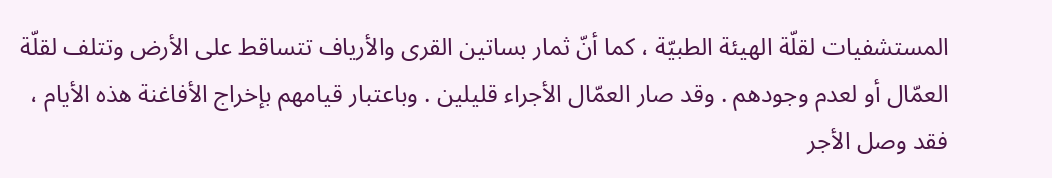المستشفيات لقلّة الهيئة الطبيّة ، كما أنّ ثمار بساتين القرى والأرياف تتساقط على الأرض وتتلف لقلّة العمّال أو لعدم وجودهم . وقد صار العمّال الأجراء قليلين . وباعتبار قيامهم بإخراج الأفاغنة هذه الأيام ، فقد وصل الأجر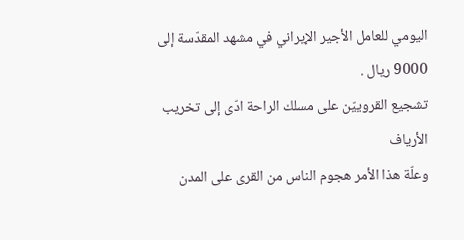اليومي للعامل الأجير الإيراني في مشهد المقدّسة إلى 9000 ريال .
تشجيع القروييّن على مسلك الراحة ادّى إلى تخريب الأرياف
وعلّة هذا الأمر هجوم الناس من القرى على المدن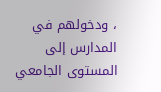، ودخولهم في المدارس إلى المستوى الجامعي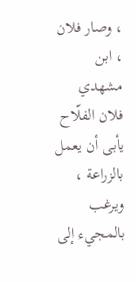، وصار فلان ، ابن مشهدي فلان الفلّاح يأبى أن يعمل بالزراعة ، ويرغب بالمجيء إلى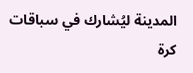المدينة ليُشارك في سباقات كرة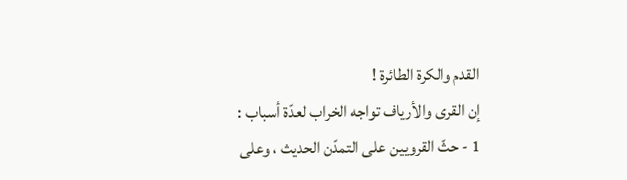القدم والكرة الطائرة !
إن القرى والأرياف تواجه الخراب لعدّة أسباب :
1 - حثّ القرويين على التمدّن الحديث ، وعلى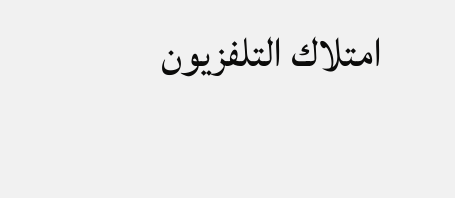امتلاك التلفزيون